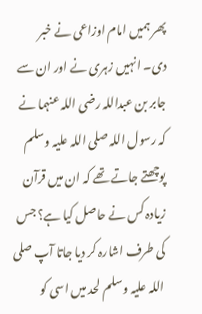پھر ہمیں امام اوزاعی نے خبر دی۔ انہیں زہری نے اور ان سے جابر بن عبداللہ رضی اللہ عنہما نے کہ رسول اللہ صلی اللہ علیہ وسلم پوچھتے جاتے تھے کہ ان میں قرآن زیادہ کس نے حاصل کیا ہے؟ جس کی طرف اشارہ کر دیا جاتا آپ صلی اللہ علیہ وسلم لحد میں اسی کو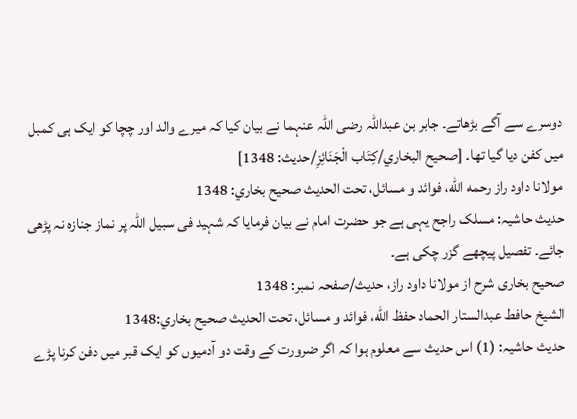دوسرے سے آگے بڑھاتے۔ جابر بن عبداللہ رضی اللہ عنہما نے بیان کیا کہ میرے والد اور چچا کو ایک ہی کمبل میں کفن دیا گیا تھا۔ [صحيح البخاري/كِتَاب الْجَنَائِزِ/حدیث: 1348]
مولانا داود راز رحمه الله، فوائد و مسائل، تحت الحديث صحيح بخاري: 1348
حدیث حاشیہ: مسلک راجح یہی ہے جو حضرت امام نے بیان فرمایا کہ شہید فی سبیل اللہ پر نماز جنازہ نہ پڑھی جائے۔ تفصیل پیچھے گزر چکی ہے۔
صحیح بخاری شرح از مولانا داود راز، حدیث/صفحہ نمبر: 1348
الشيخ حافط عبدالستار الحماد حفظ الله، فوائد و مسائل، تحت الحديث صحيح بخاري:1348
حدیث حاشیہ: (1) اس حدیث سے معلوم ہوا کہ اگر ضرورت کے وقت دو آدمیوں کو ایک قبر میں دفن کرنا پڑے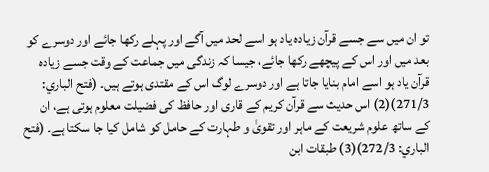تو ان میں سے جسے قرآن زیادہ یاد ہو اسے لحد میں آگے اور پہلے رکھا جائے اور دوسرے کو بعد میں اور اس کے پیچھے رکھا جائے، جیسا کہ زندگی میں جماعت کے وقت جسے زیادہ قرآن یاد ہو اسے امام بنایا جاتا ہے اور دوسرے لوگ اس کے مقتدی ہوتے ہیں۔ (فتح الباري: 271/3)(2) اس حدیث سے قرآن کریم کے قاری اور حافظ کی فضیلت معلوم ہوتی ہے، ان کے ساتھ علوم شریعت کے ماہر اور تقویٰ و طہارت کے حامل کو شامل کیا جا سکتا ہے۔ (فتح الباري: 272/3)(3) طبقات ابن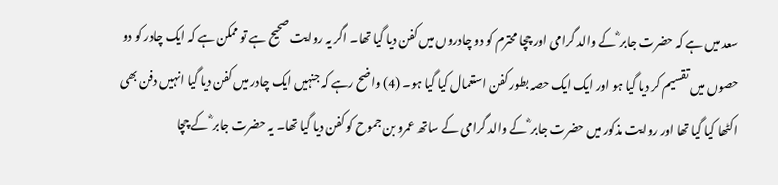سعد میں ہے کہ حضرت جابر ؓ کے والد گرامی اور چچا محترم کو دو چادروں میں کفن دیا گیا تھا۔ اگر یہ روایت صحیح ہے تو ممکن ہے کہ ایک چادر کو دو حصوں میں تقسیم کر دیا گیا ہو اور ایک ایک حصہ بطور کفن استعمال کیا گیا ہو۔ (4) واضح رہے کہ جنہیں ایک چادر میں کفن دیا گیا انہیں دفن بھی اکٹھا کیا گیا تھا اور روایت مذکور میں حضرت جابر ؓ کے والد گرامی کے ساتھ عمرو بن جموح کو کفن دیا گیا تھا۔ یہ حضرت جابر ؓ کے چچا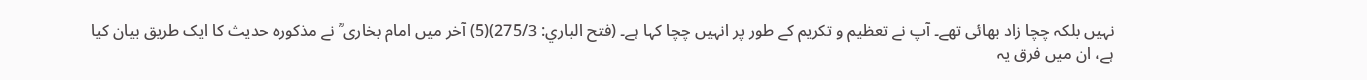نہیں بلکہ چچا زاد بھائی تھے۔ آپ نے تعظیم و تکریم کے طور پر انہیں چچا کہا ہے۔ (فتح الباري: 275/3)(5) آخر میں امام بخاری ؒ نے مذکورہ حدیث کا ایک طریق بیان کیا ہے، ان میں فرق یہ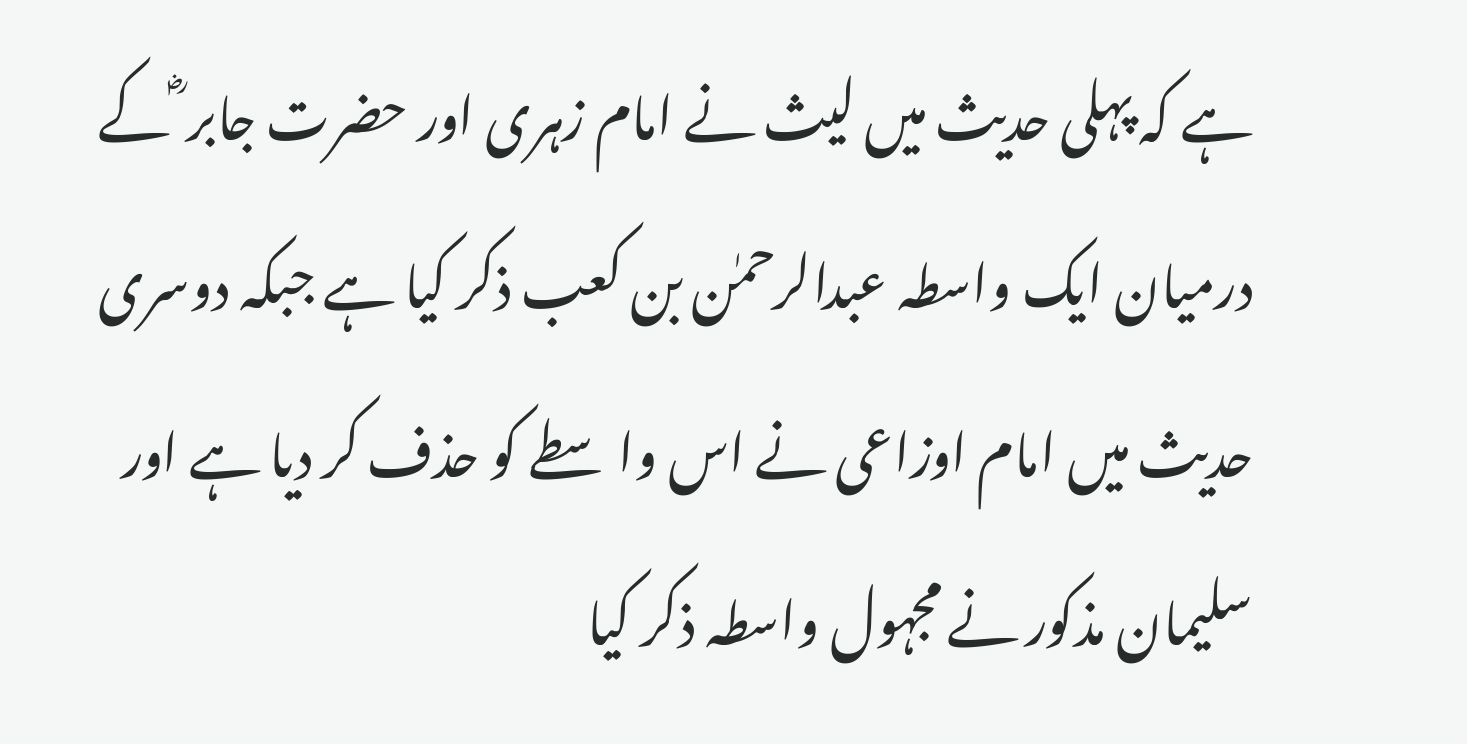ہے کہ پہلی حدیث میں لیث نے امام زہری اور حضرت جابر ؓ کے درمیان ایک واسطہ عبدالرحمٰن بن کعب ذکر کیا ہے جبکہ دوسری حدیث میں امام اوزاعی نے اس واسطے کو حذف کر دیا ہے اور سلیمان مذکور نے مجہول واسطہ ذکر کیا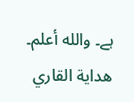ہے۔ والله أعلم۔
هداية القاري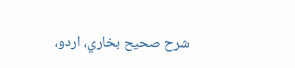شرح صحيح بخاري، اردو،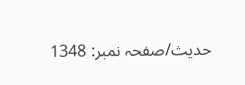حدیث/صفحہ نمبر: 1348